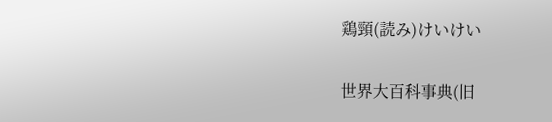鶏頸(読み)けいけい

世界大百科事典(旧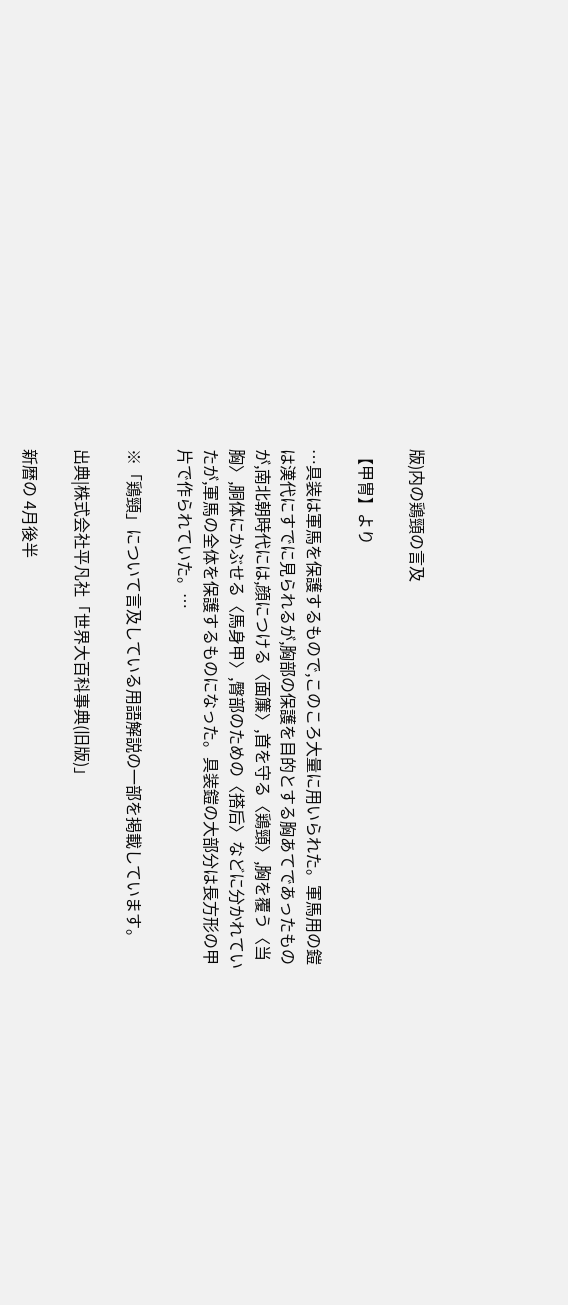版)内の鶏頸の言及

【甲冑】より

…具装は軍馬を保護するもので,このころ大量に用いられた。軍馬用の鎧は漢代にすでに見られるが,胸部の保護を目的とする胸あてであったものが,南北朝時代には,顔につける〈面簾〉,首を守る〈鶏頸〉,胸を覆う〈当胸〉,胴体にかぶせる〈馬身甲〉,臀部のための〈搭后〉などに分かれていたが,軍馬の全体を保護するものになった。具装鎧の大部分は長方形の甲片で作られていた。…

※「鶏頸」について言及している用語解説の一部を掲載しています。

出典|株式会社平凡社「世界大百科事典(旧版)」

新暦の 4月後半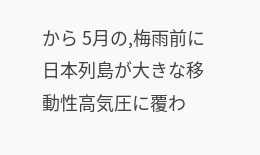から 5月の,梅雨前に日本列島が大きな移動性高気圧に覆わ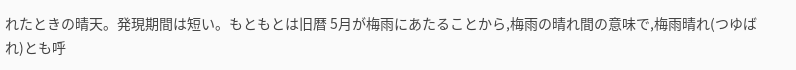れたときの晴天。発現期間は短い。もともとは旧暦 5月が梅雨にあたることから,梅雨の晴れ間の意味で,梅雨晴れ(つゆばれ)とも呼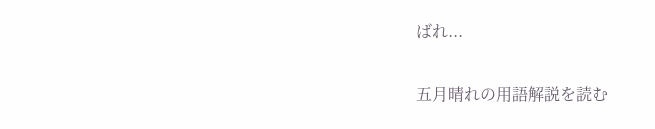ばれ...

五月晴れの用語解説を読む